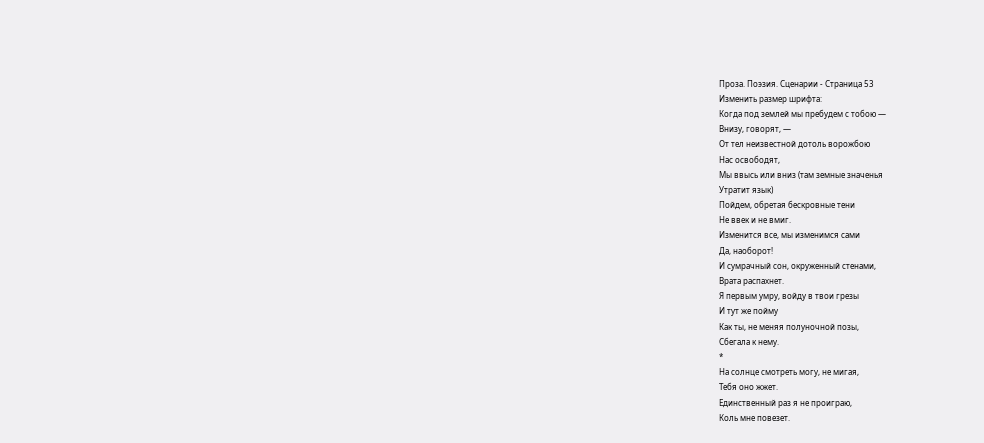Проза. Поэзия. Сценарии - Страница 53
Изменить размер шрифта:
Когда под землей мы пребудем с тобою ―
Внизу, говорят, ―
От тел неизвестной дотоль ворожбою
Нас освободят,
Мы ввысь или вниз (там земные значенья
Утратит язык)
Пойдем, обретая бескровные тени
Не ввек и не вмиг.
Изменится все, мы изменимся сами
Да, наоборот!
И сумрачный сон, окруженный стенами,
Врата распахнет.
Я первым умру, войду в твои грезы
И тут же пойму
Как ты, не меняя полуночной позы,
Сбегала к нему.
*
На солнце смотреть могу, не мигая,
Тебя оно жжет.
Единственный раз я не проиграю,
Коль мне повезет.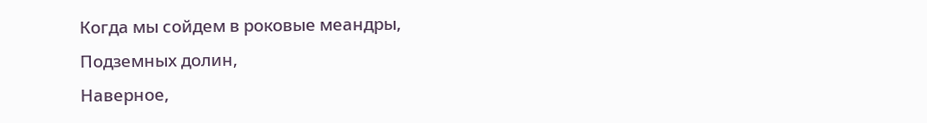Когда мы сойдем в роковые меандры,
Подземных долин,
Наверное,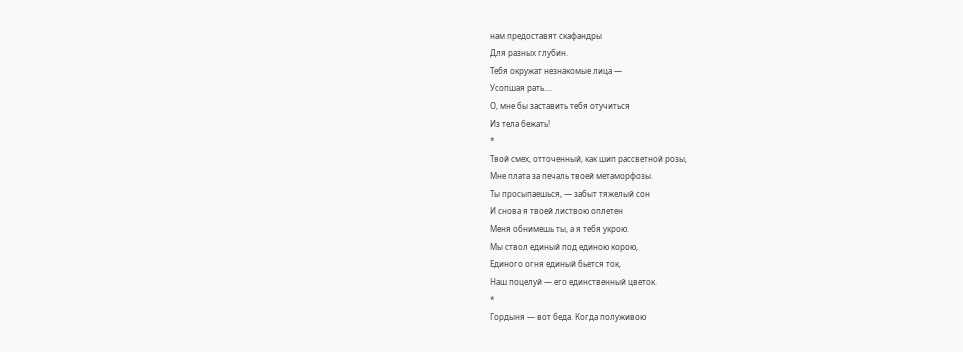нам предоставят скафандры
Для разных глубин.
Тебя окружат незнакомые лица ―
Усопшая рать….
О, мне бы заставить тебя отучиться
Из тела бежать!
*
Твой смех, отточенный, как шип рассветной розы,
Мне плата за печаль твоей метаморфозы.
Ты просыпаешься, ― забыт тяжелый сон
И снова я твоей листвою оплетен
Меня обнимешь ты, а я тебя укрою.
Мы ствол единый под единою корою,
Единого огня единый бьется ток,
Наш поцелуй ― его единственный цветок.
*
Гордыня ― вот беда. Когда полуживою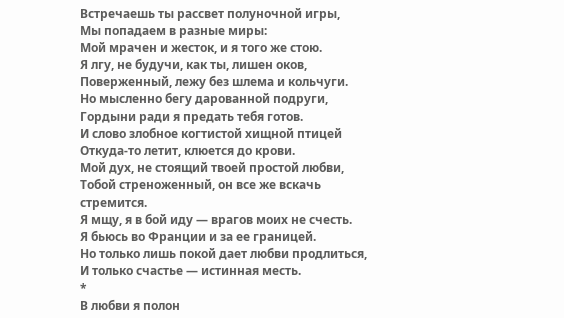Встречаешь ты рассвет полуночной игры,
Мы попадаем в разные миры:
Мой мрачен и жесток, и я того же стою.
Я лгу, не будучи, как ты, лишен оков,
Поверженный, лежу без шлема и кольчуги.
Но мысленно бегу дарованной подруги,
Гордыни ради я предать тебя готов.
И слово злобное когтистой хищной птицей
Откуда-то летит, клюется до крови.
Мой дух, не стоящий твоей простой любви,
Тобой стреноженный, он все же вскачь стремится.
Я мщу, я в бой иду ― врагов моих не счесть.
Я бьюсь во Франции и за ее границей.
Но только лишь покой дает любви продлиться,
И только счастье ― истинная месть.
*
В любви я полон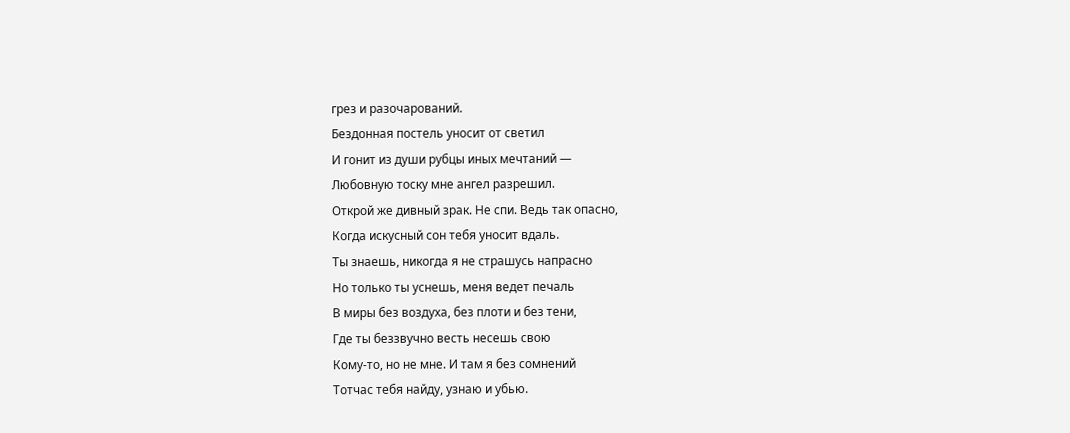грез и разочарований.
Бездонная постель уносит от светил
И гонит из души рубцы иных мечтаний ―
Любовную тоску мне ангел разрешил.
Открой же дивный зрак. Не спи. Ведь так опасно,
Когда искусный сон тебя уносит вдаль.
Ты знаешь, никогда я не страшусь напрасно
Но только ты уснешь, меня ведет печаль
В миры без воздуха, без плоти и без тени,
Где ты беззвучно весть несешь свою
Кому-то, но не мне. И там я без сомнений
Тотчас тебя найду, узнаю и убью.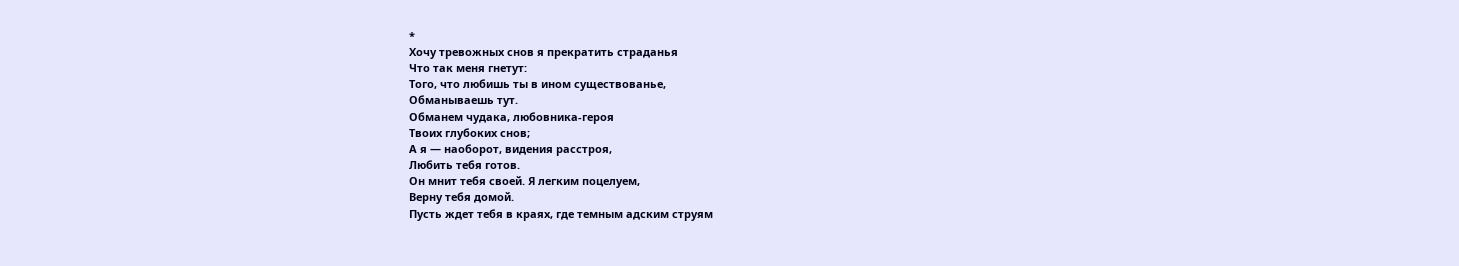*
Хочу тревожных снов я прекратить страданья
Что так меня гнетут:
Того, что любишь ты в ином существованье,
Обманываешь тут.
Обманем чудака, любовника-героя
Твоих глубоких снов;
А я ― наоборот, видения расстроя,
Любить тебя готов.
Он мнит тебя своей. Я легким поцелуем,
Верну тебя домой.
Пусть ждет тебя в краях, где темным адским струям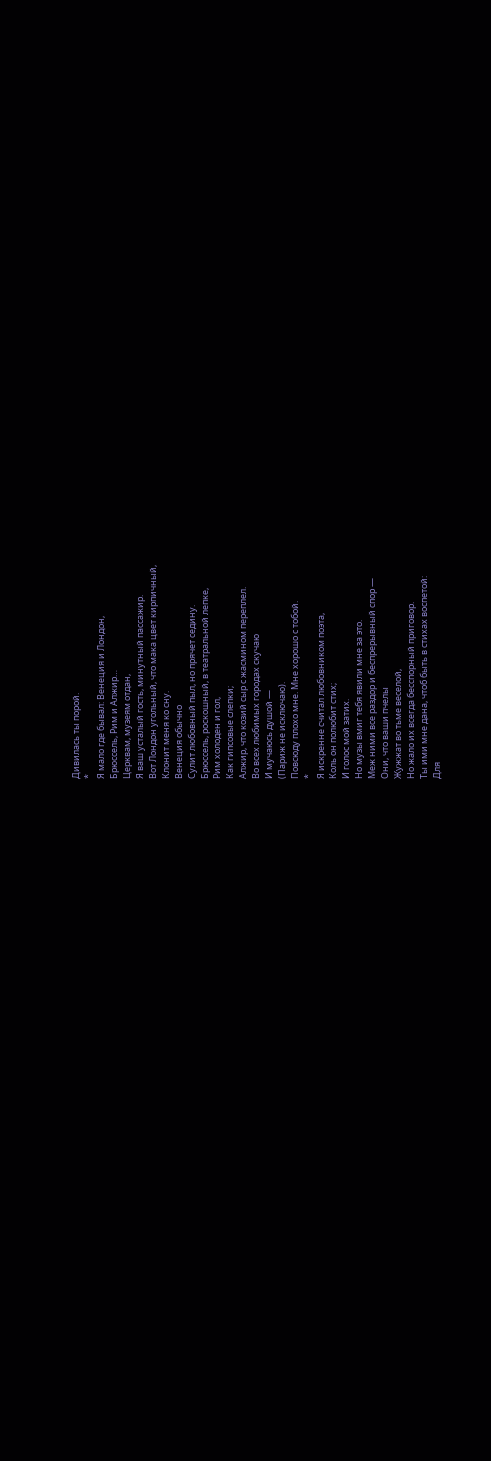Дивилась ты порой.
*
Я мало где бывал: Венеция и Лондон,
Брюссель, Рим и Алжир…
Церквам, музеям отдан,
Я ваш усталый гость, минутный пассажир.
Вот Лондон угольный, что мака цвет кирпичный,
Клонит меня ко сну.
Венеция обычно
Сулит любовный пыл, но прячет седину.
Брюссель, роскошный, в театральной лепке,
Рим холоден и гол,
Как гипсовые слепки;
Алжир, что козий сыр с жасмином переплел.
Во всех любимых городах скучаю
И мучаюсь душой ―
(Париж не исключаю).
Повсюду плохо мне. Мне хорошо с тобой.
*
Я искренне считал любовником поэта,
Коль он полюбит стих;
И голос мой затих.
Но музы вмиг тебя явили мне за это.
Меж ними все раздор и беспрерывный спор ―
Они, что ваши пчелы
Жужжат во тьме веселой,
Но жало их всегда бесспорный приговор.
Ты ими мне дана, чтоб быть в стихах воспетой:
Для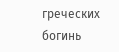греческих богинь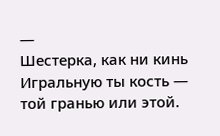―
Шестерка, как ни кинь
Игральную ты кость ― той гранью или этой.